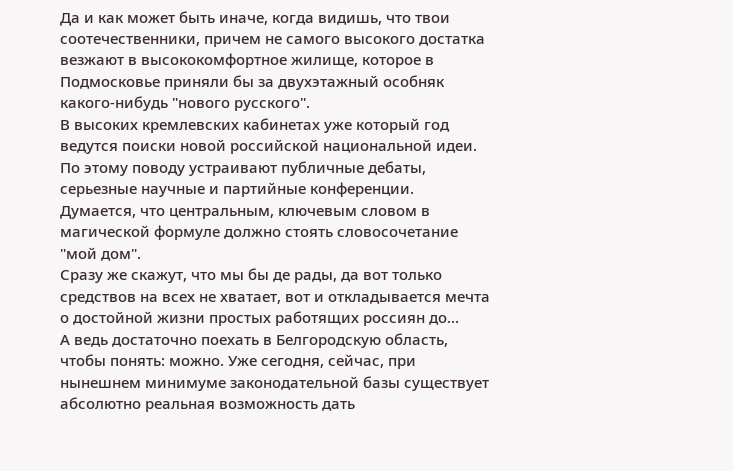Да и как может быть иначе, когда видишь, что твои соотечественники, причем не самого высокого достатка везжают в высококомфортное жилище, которое в Подмосковье приняли бы за двухэтажный особняк какого-нибудь "нового русского".
В высоких кремлевских кабинетах уже который год ведутся поиски новой российской национальной идеи. По этому поводу устраивают публичные дебаты, серьезные научные и партийные конференции. Думается, что центральным, ключевым словом в магической формуле должно стоять словосочетание "мой дом".
Сразу же скажут, что мы бы де рады, да вот только средствов на всех не хватает, вот и откладывается мечта о достойной жизни простых работящих россиян до…
А ведь достаточно поехать в Белгородскую область, чтобы понять: можно. Уже сегодня, сейчас, при нынешнем минимуме законодательной базы существует абсолютно реальная возможность дать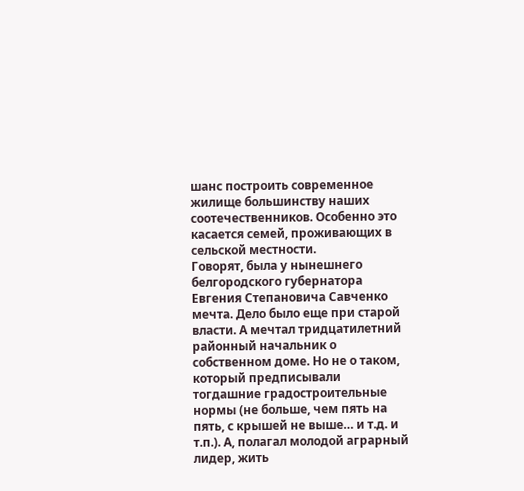шанс построить современное жилище большинству наших соотечественников. Особенно это касается семей, проживающих в сельской местности.
Говорят, была у нынешнего белгородского губернатора Евгения Степановича Савченко мечта. Дело было еще при старой власти. А мечтал тридцатилетний районный начальник о собственном доме. Но не о таком, который предписывали тогдашние градостроительные нормы (не больше, чем пять на пять, с крышей не выше… и т.д. и т.п.). А, полагал молодой аграрный лидер, жить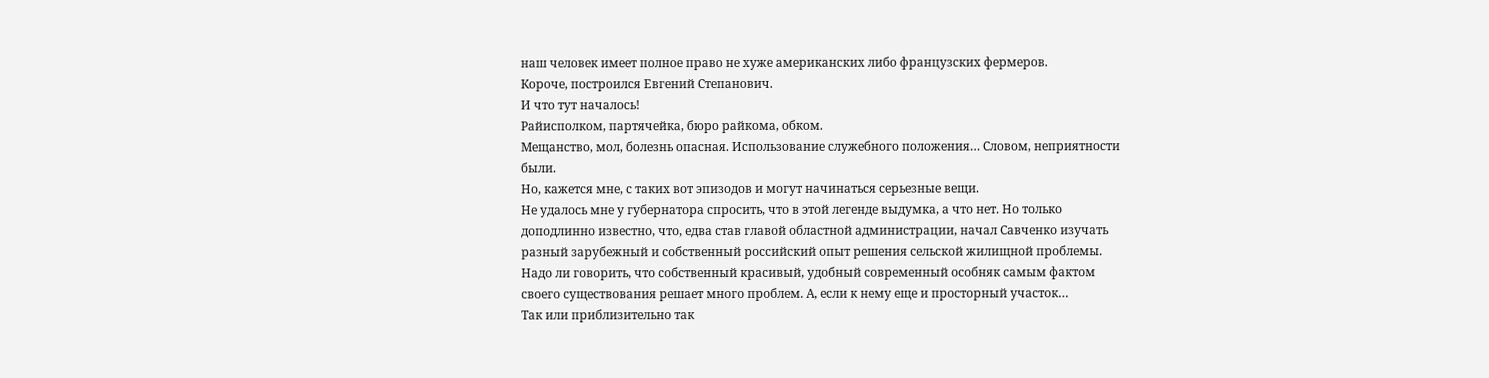наш человек имеет полное право не хуже американских либо французских фермеров.
Короче, построился Евгений Степанович.
И что тут началось!
Райисполком, партячейка, бюро райкома, обком.
Мещанство, мол, болезнь опасная. Использование служебного положения… Словом, неприятности были.
Но, кажется мне, с таких вот эпизодов и могут начинаться серьезные вещи.
Не удалось мне у губернатора спросить, что в этой легенде выдумка, а что нет. Но только доподлинно известно, что, едва став главой областной администрации, начал Савченко изучать разный зарубежный и собственный российский опыт решения сельской жилищной проблемы.
Надо ли говорить, что собственный красивый, удобный современный особняк самым фактом своего существования решает много проблем. А, если к нему еще и просторный участок…
Так или приблизительно так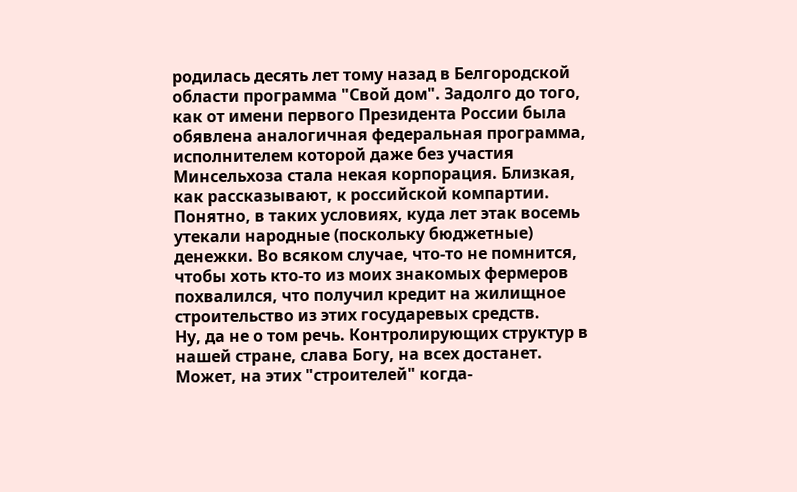родилась десять лет тому назад в Белгородской области программа "Свой дом". Задолго до того, как от имени первого Президента России была обявлена аналогичная федеральная программа, исполнителем которой даже без участия Минсельхоза стала некая корпорация. Близкая, как рассказывают, к российской компартии. Понятно, в таких условиях, куда лет этак восемь утекали народные (поскольку бюджетные) денежки. Во всяком случае, что-то не помнится, чтобы хоть кто-то из моих знакомых фермеров похвалился, что получил кредит на жилищное строительство из этих государевых средств.
Ну, да не о том речь. Контролирующих структур в нашей стране, слава Богу, на всех достанет. Может, на этих "строителей" когда-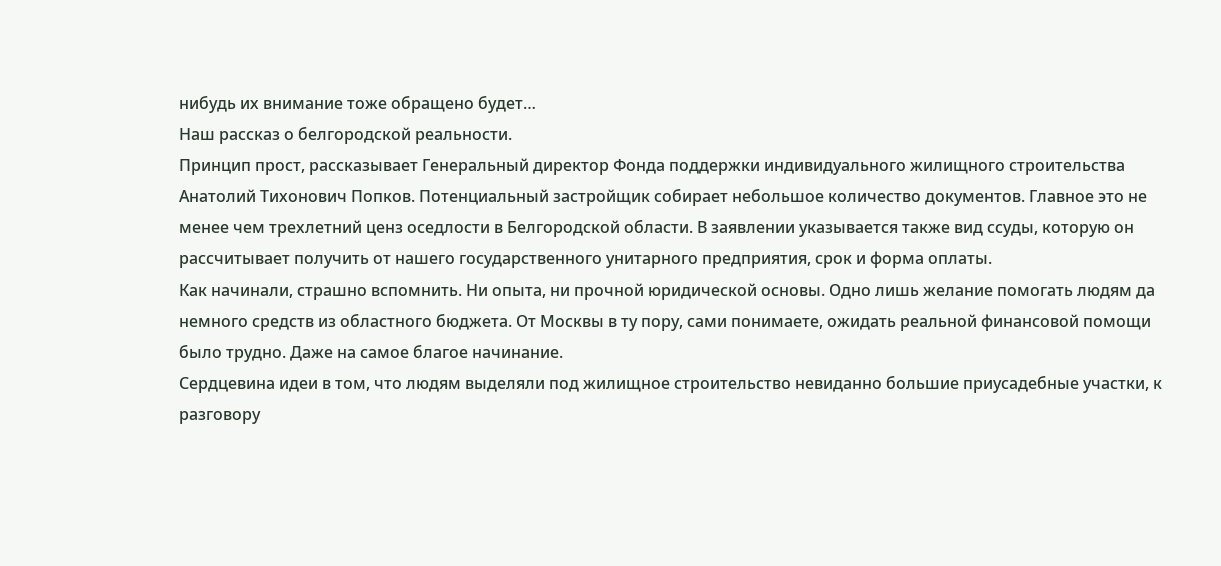нибудь их внимание тоже обращено будет…
Наш рассказ о белгородской реальности.
Принцип прост, рассказывает Генеральный директор Фонда поддержки индивидуального жилищного строительства Анатолий Тихонович Попков. Потенциальный застройщик собирает небольшое количество документов. Главное это не менее чем трехлетний ценз оседлости в Белгородской области. В заявлении указывается также вид ссуды, которую он рассчитывает получить от нашего государственного унитарного предприятия, срок и форма оплаты.
Как начинали, страшно вспомнить. Ни опыта, ни прочной юридической основы. Одно лишь желание помогать людям да немного средств из областного бюджета. От Москвы в ту пору, сами понимаете, ожидать реальной финансовой помощи было трудно. Даже на самое благое начинание.
Сердцевина идеи в том, что людям выделяли под жилищное строительство невиданно большие приусадебные участки, к разговору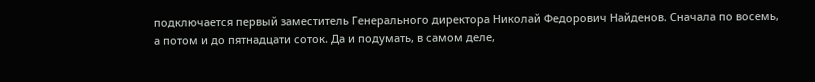подключается первый заместитель Генерального директора Николай Федорович Найденов. Сначала по восемь, а потом и до пятнадцати соток. Да и подумать, в самом деле,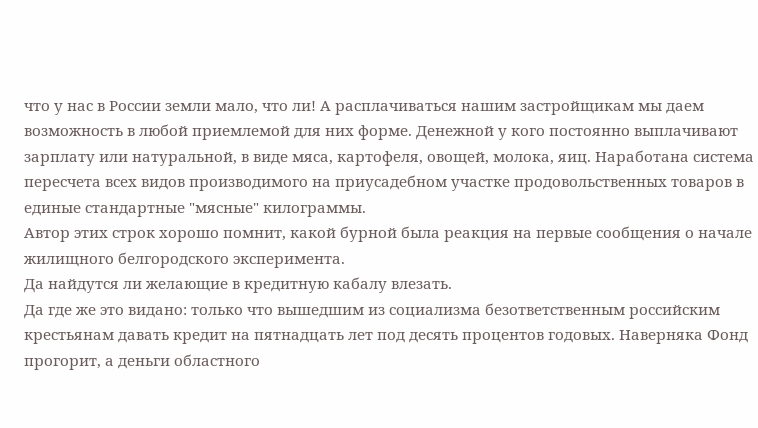что у нас в России земли мало, что ли! А расплачиваться нашим застройщикам мы даем возможность в любой приемлемой для них форме. Денежной у кого постоянно выплачивают зарплату или натуральной, в виде мяса, картофеля, овощей, молока, яиц. Наработана система пересчета всех видов производимого на приусадебном участке продовольственных товаров в единые стандартные "мясные" килограммы.
Автор этих строк хорошо помнит, какой бурной была реакция на первые сообщения о начале жилищного белгородского эксперимента.
Да найдутся ли желающие в кредитную кабалу влезать.
Да где же это видано: только что вышедшим из социализма безответственным российским крестьянам давать кредит на пятнадцать лет под десять процентов годовых. Наверняка Фонд прогорит, а деньги областного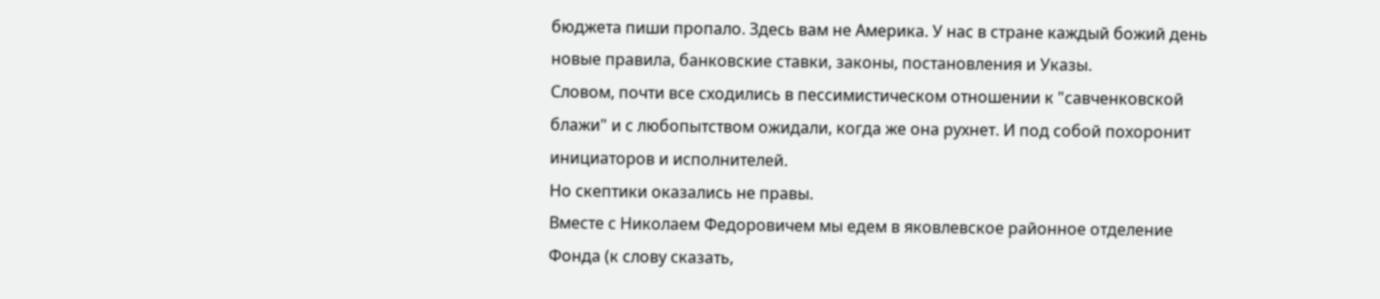бюджета пиши пропало. Здесь вам не Америка. У нас в стране каждый божий день новые правила, банковские ставки, законы, постановления и Указы.
Словом, почти все сходились в пессимистическом отношении к "савченковской блажи" и с любопытством ожидали, когда же она рухнет. И под собой похоронит инициаторов и исполнителей.
Но скептики оказались не правы.
Вместе с Николаем Федоровичем мы едем в яковлевское районное отделение Фонда (к слову сказать,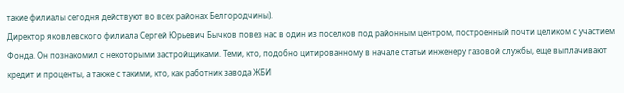такие филиалы сегодня действуют во всех районах Белгородчины).
Директор яковлевского филиала Сергей Юрьевич Бычков повез нас в один из поселков под районным центром, построенный почти целиком с участием Фонда. Он познакомил с некоторыми застройщиками. Теми, кто, подобно цитированному в начале статьи инженеру газовой службы, еще выплачивают кредит и проценты, а также с такими, кто, как работник завода ЖБИ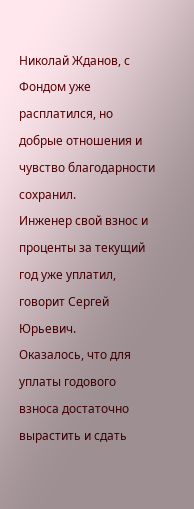Николай Жданов, с Фондом уже расплатился, но добрые отношения и чувство благодарности сохранил.
Инженер свой взнос и проценты за текущий год уже уплатил, говорит Сергей Юрьевич.
Оказалось, что для уплаты годового взноса достаточно вырастить и сдать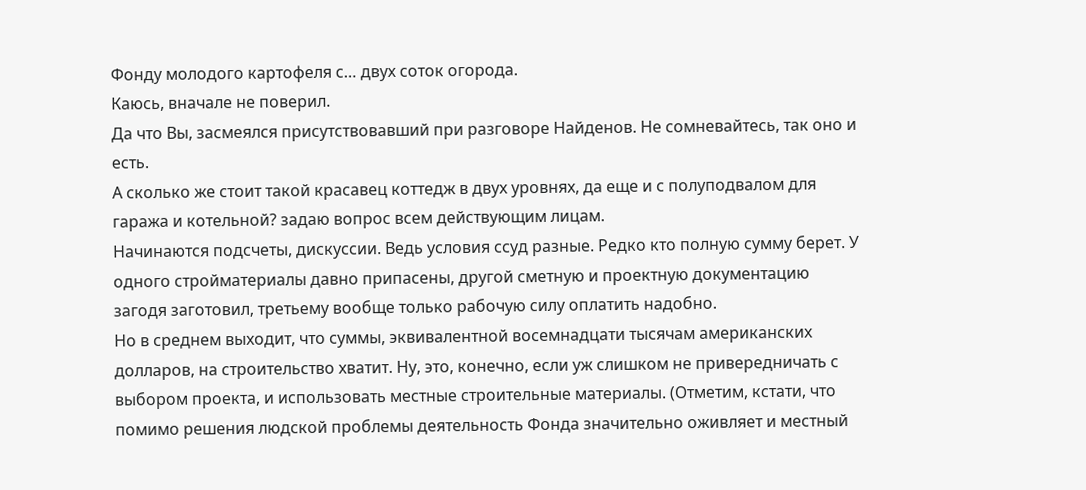Фонду молодого картофеля с… двух соток огорода.
Каюсь, вначале не поверил.
Да что Вы, засмеялся присутствовавший при разговоре Найденов. Не сомневайтесь, так оно и есть.
А сколько же стоит такой красавец коттедж в двух уровнях, да еще и с полуподвалом для гаража и котельной? задаю вопрос всем действующим лицам.
Начинаются подсчеты, дискуссии. Ведь условия ссуд разные. Редко кто полную сумму берет. У одного стройматериалы давно припасены, другой сметную и проектную документацию загодя заготовил, третьему вообще только рабочую силу оплатить надобно.
Но в среднем выходит, что суммы, эквивалентной восемнадцати тысячам американских долларов, на строительство хватит. Ну, это, конечно, если уж слишком не привередничать с выбором проекта, и использовать местные строительные материалы. (Отметим, кстати, что помимо решения людской проблемы деятельность Фонда значительно оживляет и местный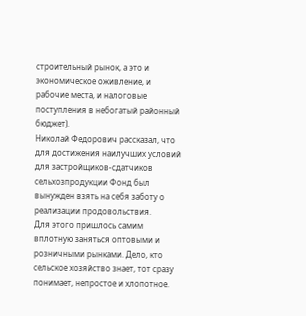строительный рынок, а это и экономическое оживление, и рабочие места, и налоговые поступления в небогатый районный бюджет).
Николай Федорович рассказал, что для достижения наилучших условий для застройщиков-сдатчиков сельхозпродукции Фонд был вынужден взять на себя заботу о реализации продовольствия.
Для этого пришлось самим вплотную заняться оптовыми и розничными рынками. Дело, кто сельское хозяйство знает, тот сразу понимает, непростое и хлопотное.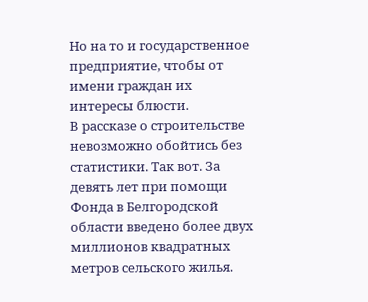Но на то и государственное предприятие, чтобы от имени граждан их интересы блюсти.
В рассказе о строительстве невозможно обойтись без статистики. Так вот. За девять лет при помощи Фонда в Белгородской области введено более двух миллионов квадратных метров сельского жилья.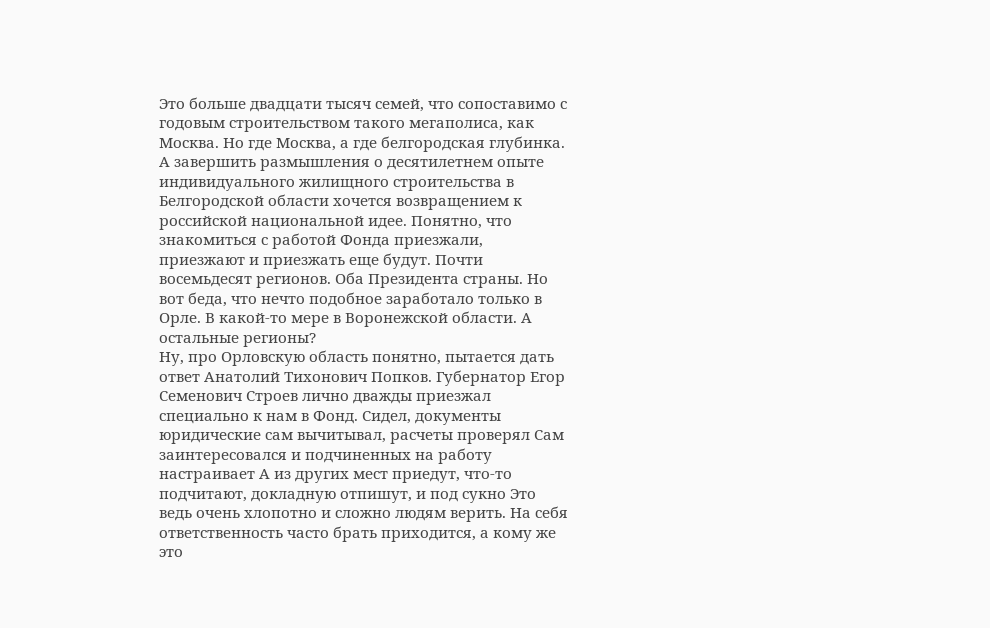Это больше двадцати тысяч семей, что сопоставимо с годовым строительством такого мегаполиса, как Москва. Но где Москва, а где белгородская глубинка.
А завершить размышления о десятилетнем опыте индивидуального жилищного строительства в Белгородской области хочется возвращением к российской национальной идее. Понятно, что знакомиться с работой Фонда приезжали, приезжают и приезжать еще будут. Почти восемьдесят регионов. Оба Президента страны. Но вот беда, что нечто подобное заработало только в Орле. В какой-то мере в Воронежской области. А остальные регионы?
Ну, про Орловскую область понятно, пытается дать ответ Анатолий Тихонович Попков. Губернатор Егор Семенович Строев лично дважды приезжал специально к нам в Фонд. Сидел, документы юридические сам вычитывал, расчеты проверял Сам заинтересовался и подчиненных на работу настраивает А из других мест приедут, что-то подчитают, докладную отпишут, и под сукно Это ведь очень хлопотно и сложно людям верить. На себя ответственность часто брать приходится, а кому же это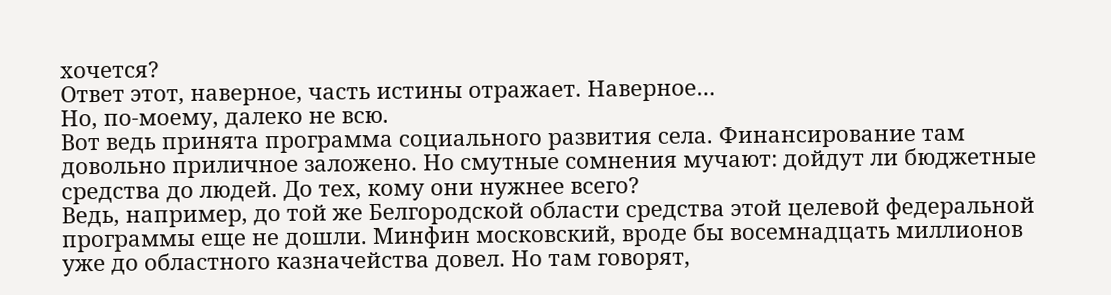хочется?
Ответ этот, наверное, часть истины отражает. Наверное…
Но, по-моему, далеко не всю.
Вот ведь принята программа социального развития села. Финансирование там довольно приличное заложено. Но смутные сомнения мучают: дойдут ли бюджетные средства до людей. До тех, кому они нужнее всего?
Ведь, например, до той же Белгородской области средства этой целевой федеральной программы еще не дошли. Минфин московский, вроде бы восемнадцать миллионов уже до областного казначейства довел. Но там говорят,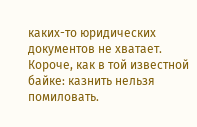каких-то юридических документов не хватает. Короче, как в той известной байке: казнить нельзя помиловать.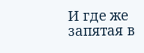И где же запятая в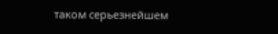таком серьезнейшем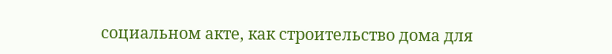социальном акте, как строительство дома для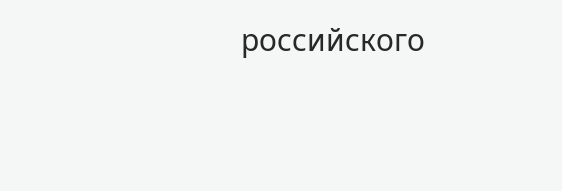российского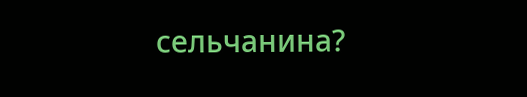сельчанина?